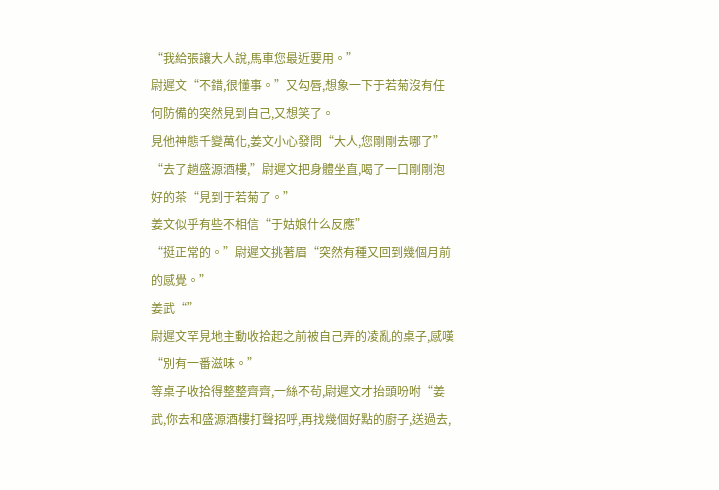“我給張讓大人說,馬車您最近要用。”
尉遲文“不錯,很懂事。”又勾唇,想象一下于若菊沒有任何防備的突然見到自己,又想笑了。
見他神態千變萬化,姜文小心發問“大人,您剛剛去哪了”
“去了趟盛源酒樓,”尉遲文把身體坐直,喝了一口剛剛泡好的茶“見到于若菊了。”
姜文似乎有些不相信“于姑娘什么反應”
“挺正常的。”尉遲文挑著眉“突然有種又回到幾個月前的感覺。”
姜武“”
尉遲文罕見地主動收拾起之前被自己弄的凌亂的桌子,感嘆“別有一番滋味。”
等桌子收拾得整整齊齊,一絲不茍,尉遲文才抬頭吩咐“姜武,你去和盛源酒樓打聲招呼,再找幾個好點的廚子,送過去,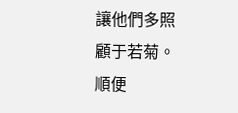讓他們多照顧于若菊。順便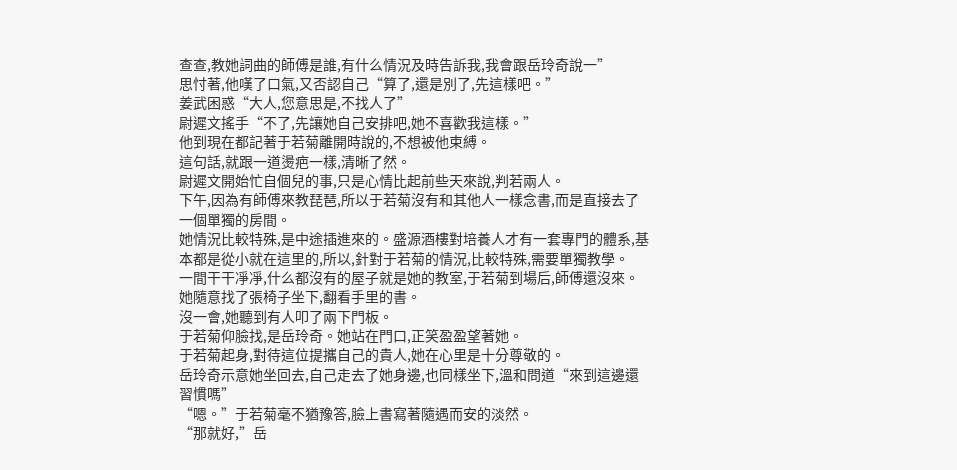查查,教她詞曲的師傅是誰,有什么情況及時告訴我,我會跟岳玲奇說一”
思忖著,他嘆了口氣,又否認自己“算了,還是別了,先這樣吧。”
姜武困惑“大人,您意思是,不找人了”
尉遲文搖手“不了,先讓她自己安排吧,她不喜歡我這樣。”
他到現在都記著于若菊離開時說的,不想被他束縛。
這句話,就跟一道燙疤一樣,清晰了然。
尉遲文開始忙自個兒的事,只是心情比起前些天來說,判若兩人。
下午,因為有師傅來教琵琶,所以于若菊沒有和其他人一樣念書,而是直接去了一個單獨的房間。
她情況比較特殊,是中途插進來的。盛源酒樓對培養人才有一套專門的體系,基本都是從小就在這里的,所以,針對于若菊的情況,比較特殊,需要單獨教學。
一間干干凈凈,什么都沒有的屋子就是她的教室,于若菊到場后,師傅還沒來。
她隨意找了張椅子坐下,翻看手里的書。
沒一會,她聽到有人叩了兩下門板。
于若菊仰臉找,是岳玲奇。她站在門口,正笑盈盈望著她。
于若菊起身,對待這位提攜自己的貴人,她在心里是十分尊敬的。
岳玲奇示意她坐回去,自己走去了她身邊,也同樣坐下,溫和問道“來到這邊還習慣嗎”
“嗯。”于若菊毫不猶豫答,臉上書寫著隨遇而安的淡然。
“那就好,”岳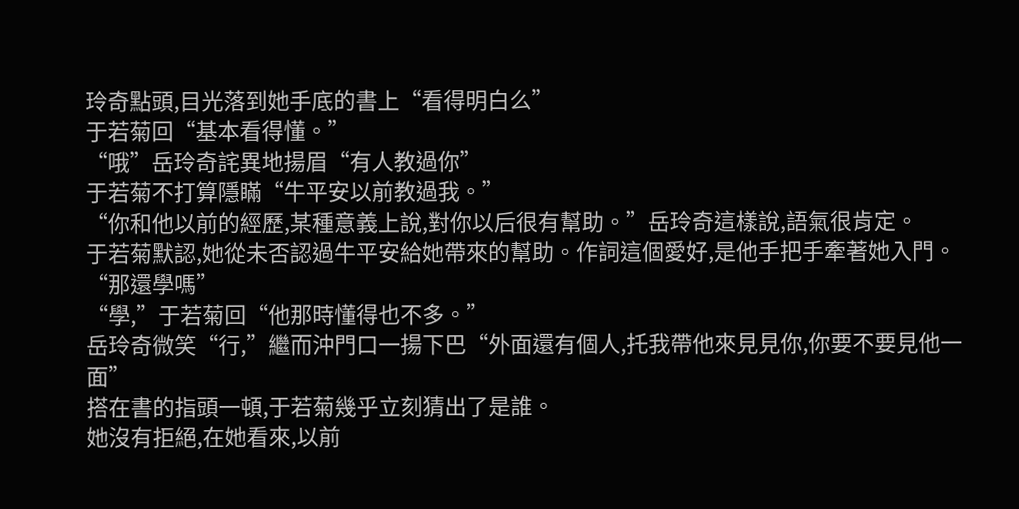玲奇點頭,目光落到她手底的書上“看得明白么”
于若菊回“基本看得懂。”
“哦”岳玲奇詫異地揚眉“有人教過你”
于若菊不打算隱瞞“牛平安以前教過我。”
“你和他以前的經歷,某種意義上說,對你以后很有幫助。”岳玲奇這樣說,語氣很肯定。
于若菊默認,她從未否認過牛平安給她帶來的幫助。作詞這個愛好,是他手把手牽著她入門。
“那還學嗎”
“學,”于若菊回“他那時懂得也不多。”
岳玲奇微笑“行,”繼而沖門口一揚下巴“外面還有個人,托我帶他來見見你,你要不要見他一面”
搭在書的指頭一頓,于若菊幾乎立刻猜出了是誰。
她沒有拒絕,在她看來,以前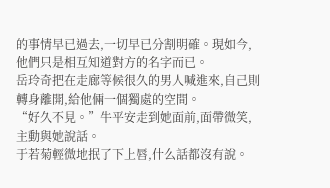的事情早已過去,一切早已分割明確。現如今,他們只是相互知道對方的名字而已。
岳玲奇把在走廊等候很久的男人喊進來,自己則轉身離開,給他倆一個獨處的空間。
“好久不見。”牛平安走到她面前,面帶微笑,主動與她說話。
于若菊輕微地抿了下上唇,什么話都沒有說。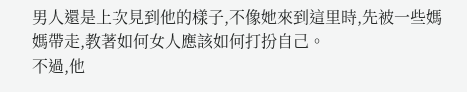男人還是上次見到他的樣子,不像她來到這里時,先被一些媽媽帶走,教著如何女人應該如何打扮自己。
不過,他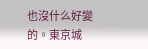也沒什么好變的。東京城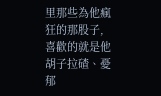里那些為他瘋狂的那股子,喜歡的就是他胡子拉碴、憂郁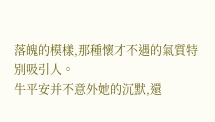落魄的模樣,那種懷才不遇的氣質特別吸引人。
牛平安并不意外她的沉默,還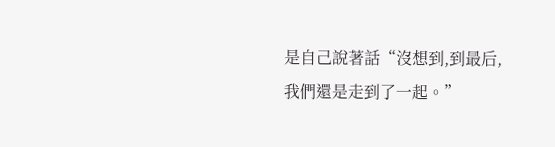是自己說著話“沒想到,到最后,我們還是走到了一起。”